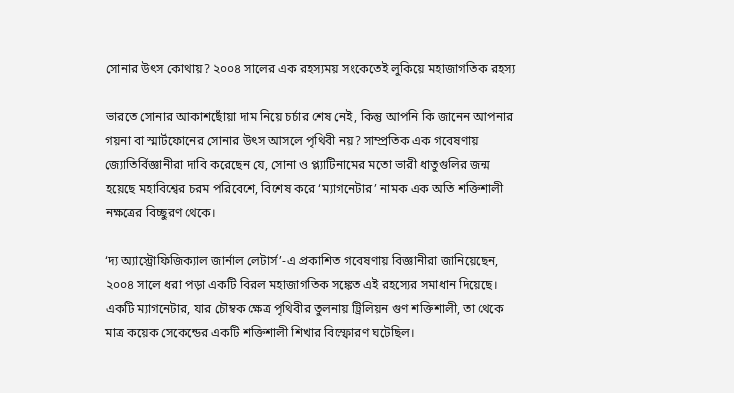সোনার উৎস কোথায়? ২০০৪ সালের এক রহস্যময় সংকেতেই লুকিয়ে মহাজাগতিক রহস্য

ভারতে সোনার আকাশছোঁয়া দাম নিয়ে চর্চার শেষ নেই, কিন্তু আপনি কি জানেন আপনার গয়না বা স্মার্টফোনের সোনার উৎস আসলে পৃথিবী নয়? সাম্প্রতিক এক গবেষণায় জ্যোতির্বিজ্ঞানীরা দাবি করেছেন যে, সোনা ও প্ল্যাটিনামের মতো ভারী ধাতুগুলির জন্ম হয়েছে মহাবিশ্বের চরম পরিবেশে, বিশেষ করে ‘ম্যাগনেটার’ নামক এক অতি শক্তিশালী নক্ষত্রের বিচ্ছুরণ থেকে।

‘দ্য অ্যাস্ট্রোফিজিক্যাল জার্নাল লেটার্স’-এ প্রকাশিত গবেষণায় বিজ্ঞানীরা জানিয়েছেন, ২০০৪ সালে ধরা পড়া একটি বিরল মহাজাগতিক সঙ্কেত এই রহস্যের সমাধান দিয়েছে। একটি ম্যাগনেটার, যার চৌম্বক ক্ষেত্র পৃথিবীর তুলনায় ট্রিলিয়ন গুণ শক্তিশালী, তা থেকে মাত্র কয়েক সেকেন্ডের একটি শক্তিশালী শিখার বিস্ফোরণ ঘটেছিল।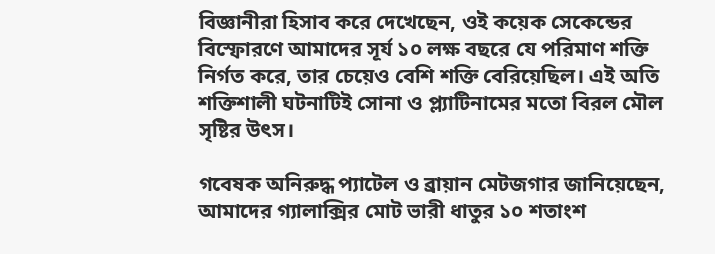বিজ্ঞানীরা হিসাব করে দেখেছেন, ওই কয়েক সেকেন্ডের বিস্ফোরণে আমাদের সূর্য ১০ লক্ষ বছরে যে পরিমাণ শক্তি নির্গত করে, তার চেয়েও বেশি শক্তি বেরিয়েছিল। এই অতি শক্তিশালী ঘটনাটিই সোনা ও প্ল্যাটিনামের মতো বিরল মৌল সৃষ্টির উৎস।

গবেষক অনিরুদ্ধ প্যাটেল ও ব্রায়ান মেটজগার জানিয়েছেন, আমাদের গ্যালাক্সির মোট ভারী ধাতুর ১০ শতাংশ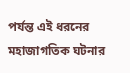পর্যন্ত এই ধরনের মহাজাগতিক ঘটনার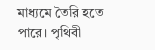মাধ্যমে তৈরি হতে পারে। পৃথিবী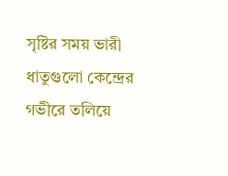সৃষ্টির সময় ভারী ধাতুগুলো কেন্দ্রের গভীরে তলিয়ে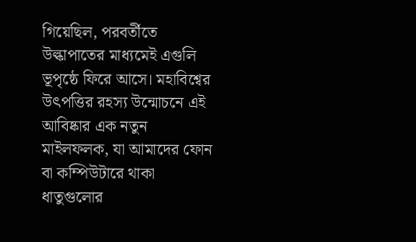গিয়েছিল, পরবর্তীতে উল্কাপাতের মাধ্যমেই এগুলি ভূপৃষ্ঠে ফিরে আসে। মহাবিশ্বের উৎপত্তির রহস্য উন্মোচনে এই আবিষ্কার এক নতুন মাইলফলক, যা আমাদের ফোন বা কম্পিউটারে থাকা ধাতুগুলোর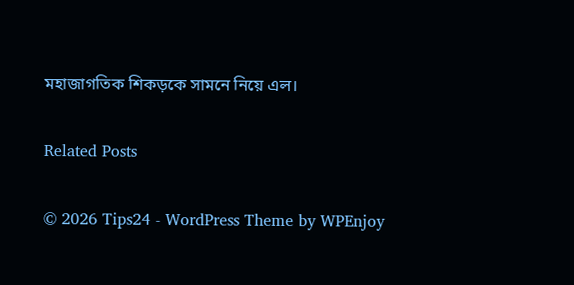মহাজাগতিক শিকড়কে সামনে নিয়ে এল।

Related Posts

© 2026 Tips24 - WordPress Theme by WPEnjoy